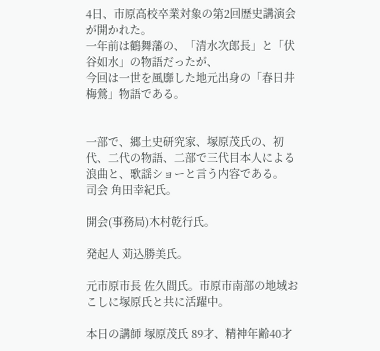4日、市原高校卒業対象の第2回歴史講演会が開かれた。
一年前は鶴舞藩の、「清水次郎長」と「伏谷如水」の物語だったが、
今回は一世を風靡した地元出身の「春日井梅鶯」物語である。


一部で、郷土史研究家、塚原茂氏の、初代、二代の物語、二部で三代目本人による
浪曲と、歌謡ショーと言う内容である。
司会 角田幸紀氏。

開会(事務局)木村乾行氏。

発起人 苅込勝美氏。

元市原市長 佐久間氏。市原市南部の地域おこしに塚原氏と共に活躍中。

本日の講師 塚原茂氏 89才、精神年齢40才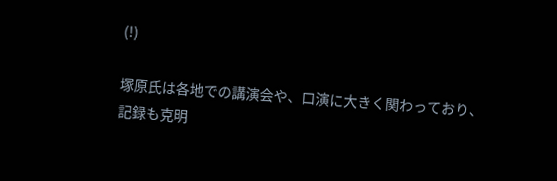(!)

塚原氏は各地での講演会や、口演に大きく関わっており、
記録も克明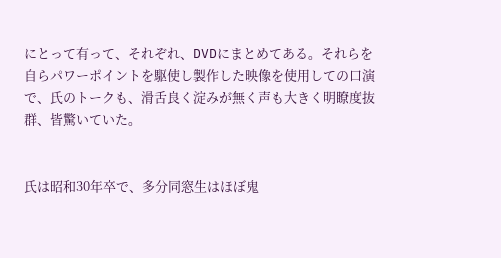にとって有って、それぞれ、DVDにまとめてある。それらを自らパワーポイントを駆使し製作した映像を使用しての口演で、氏のトークも、滑舌良く淀みが無く声も大きく明瞭度抜群、皆驚いていた。


氏は昭和30年卒で、多分同窓生はほぼ鬼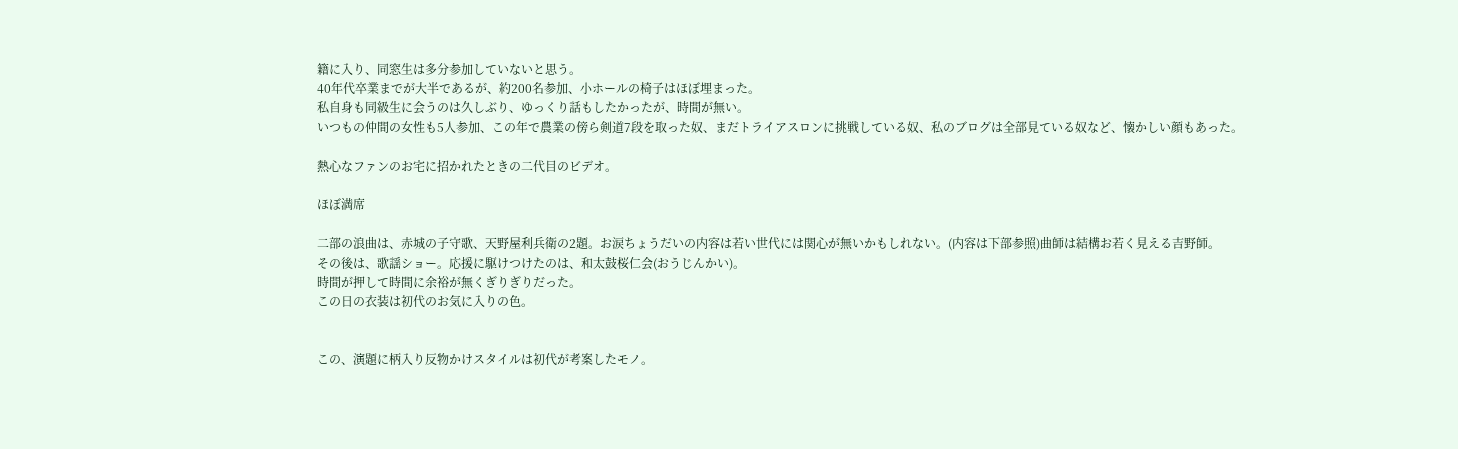籍に入り、同窓生は多分参加していないと思う。
40年代卒業までが大半であるが、約200名参加、小ホールの椅子はほぼ埋まった。
私自身も同級生に会うのは久しぶり、ゆっくり話もしたかったが、時間が無い。
いつもの仲間の女性も5人参加、この年で農業の傍ら剣道7段を取った奴、まだトライアスロンに挑戦している奴、私のブログは全部見ている奴など、懐かしい顔もあった。

熱心なファンのお宅に招かれたときの二代目のビデオ。

ほぼ満席

二部の浪曲は、赤城の子守歌、天野屋利兵衛の2題。お涙ちょうだいの内容は若い世代には関心が無いかもしれない。(内容は下部参照)曲師は結構お若く見える吉野師。
その後は、歌謡ショー。応援に駆けつけたのは、和太鼓桜仁会(おうじんかい)。
時間が押して時間に余裕が無くぎりぎりだった。
この日の衣装は初代のお気に入りの色。


この、演題に柄入り反物かけスタイルは初代が考案したモノ。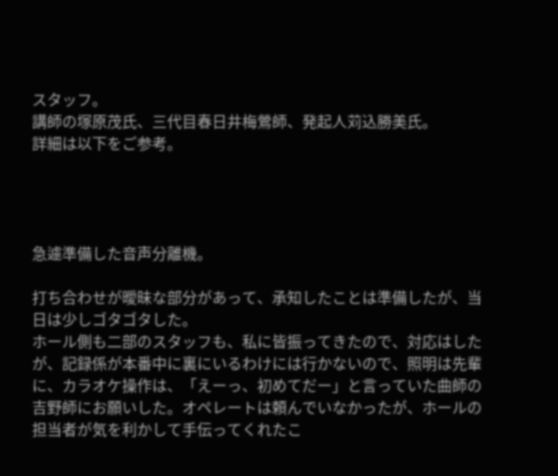スタッフ。
講師の塚原茂氏、三代目春日井梅鶯師、発起人苅込勝美氏。
詳細は以下をご参考。




急遽準備した音声分離機。

打ち合わせが曖昧な部分があって、承知したことは準備したが、当日は少しゴタゴタした。
ホール側も二部のスタッフも、私に皆振ってきたので、対応はしたが、記録係が本番中に裏にいるわけには行かないので、照明は先輩に、カラオケ操作は、「えーっ、初めてだー」と言っていた曲師の吉野師にお願いした。オペレートは頼んでいなかったが、ホールの担当者が気を利かして手伝ってくれたこ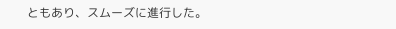ともあり、スムーズに進行した。